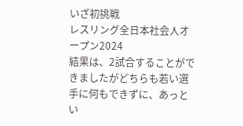いざ初挑戦
レスリング全日本社会人オープン2024
結果は、2試合することができましたがどちらも若い選手に何もできずに、あっとい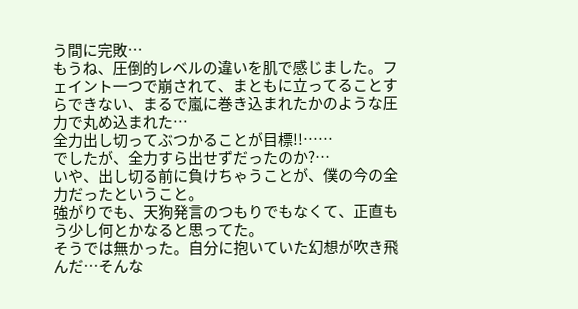う間に完敗…
もうね、圧倒的レベルの違いを肌で感じました。フェイント一つで崩されて、まともに立ってることすらできない、まるで嵐に巻き込まれたかのような圧力で丸め込まれた…
全力出し切ってぶつかることが目標!!……
でしたが、全力すら出せずだったのか?…
いや、出し切る前に負けちゃうことが、僕の今の全力だったということ。
強がりでも、天狗発言のつもりでもなくて、正直もう少し何とかなると思ってた。
そうでは無かった。自分に抱いていた幻想が吹き飛んだ…そんな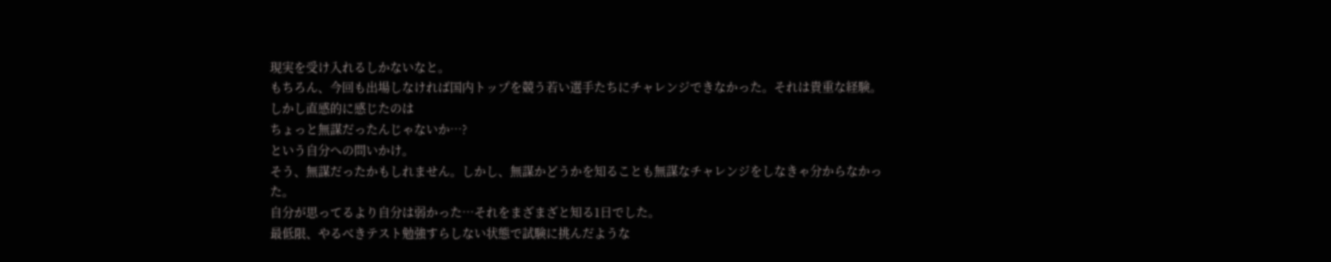現実を受け入れるしかないなと。
もちろん、今回も出場しなければ国内トップを競う若い選手たちにチャレンジできなかった。それは貴重な経験。しかし直感的に感じたのは
ちょっと無謀だったんじゃないか…?
という自分への問いかけ。
そう、無謀だったかもしれません。しかし、無謀かどうかを知ることも無謀なチャレンジをしなきゃ分からなかった。
自分が思ってるより自分は弱かった…それをまざまざと知る1日でした。
最低限、やるべきテスト勉強すらしない状態で試験に挑んだような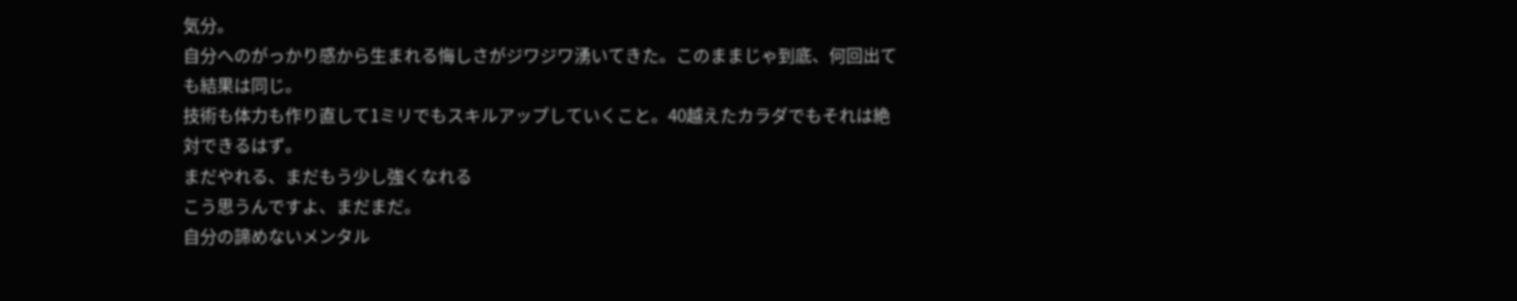気分。
自分へのがっかり感から生まれる悔しさがジワジワ湧いてきた。このままじゃ到底、何回出ても結果は同じ。
技術も体力も作り直して1ミリでもスキルアップしていくこと。40越えたカラダでもそれは絶対できるはず。
まだやれる、まだもう少し強くなれる
こう思うんですよ、まだまだ。
自分の諦めないメンタル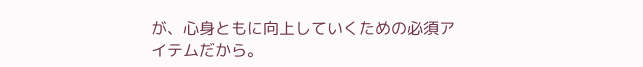が、心身ともに向上していくための必須アイテムだから。